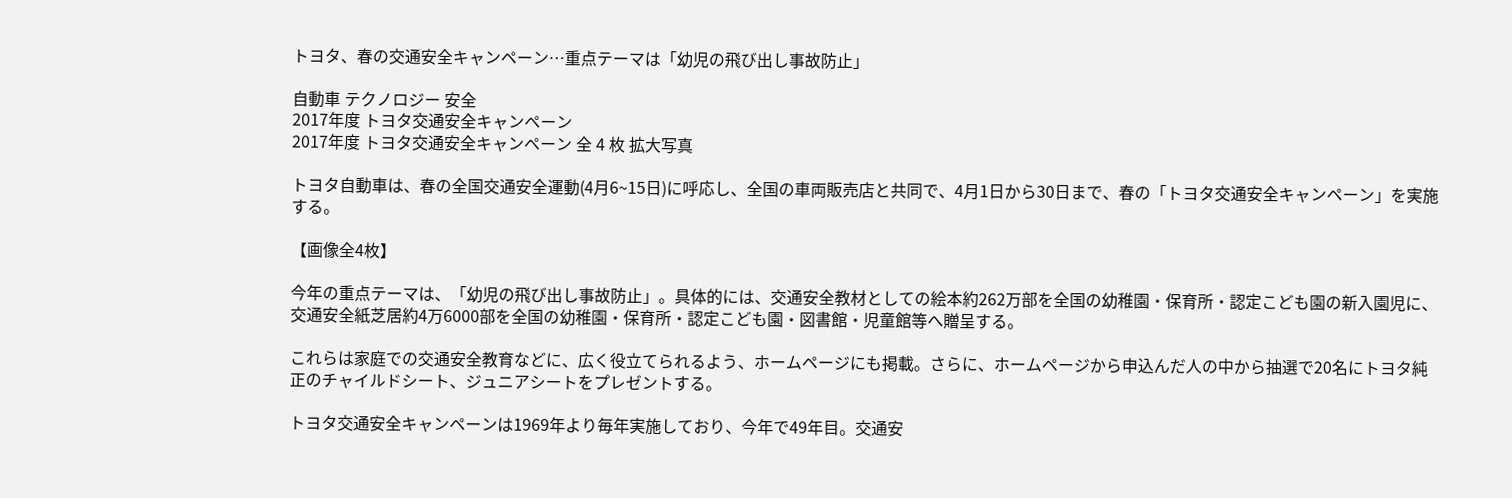トヨタ、春の交通安全キャンペーン…重点テーマは「幼児の飛び出し事故防止」

自動車 テクノロジー 安全
2017年度 トヨタ交通安全キャンペーン
2017年度 トヨタ交通安全キャンペーン 全 4 枚 拡大写真

トヨタ自動車は、春の全国交通安全運動(4月6~15日)に呼応し、全国の車両販売店と共同で、4月1日から30日まで、春の「トヨタ交通安全キャンペーン」を実施する。

【画像全4枚】

今年の重点テーマは、「幼児の飛び出し事故防止」。具体的には、交通安全教材としての絵本約262万部を全国の幼稚園・保育所・認定こども園の新入園児に、交通安全紙芝居約4万6000部を全国の幼稚園・保育所・認定こども園・図書館・児童館等へ贈呈する。

これらは家庭での交通安全教育などに、広く役立てられるよう、ホームページにも掲載。さらに、ホームページから申込んだ人の中から抽選で20名にトヨタ純正のチャイルドシート、ジュニアシートをプレゼントする。

トヨタ交通安全キャンペーンは1969年より毎年実施しており、今年で49年目。交通安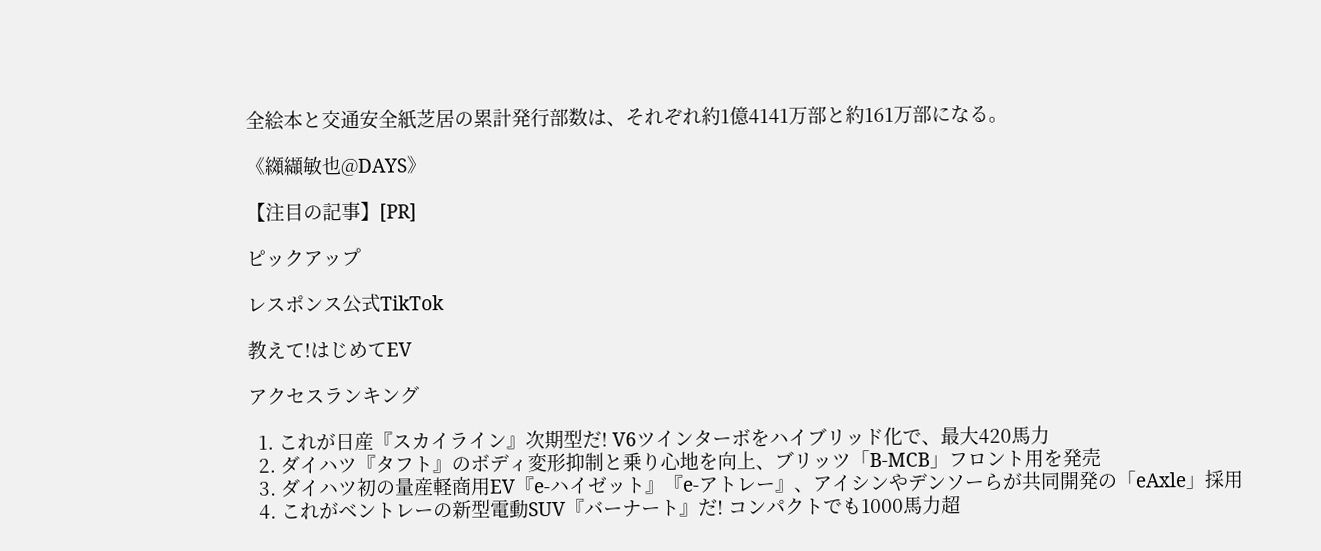全絵本と交通安全紙芝居の累計発行部数は、それぞれ約1億4141万部と約161万部になる。

《纐纈敏也@DAYS》

【注目の記事】[PR]

ピックアップ

レスポンス公式TikTok

教えて!はじめてEV

アクセスランキング

  1. これが日産『スカイライン』次期型だ! V6ツインターボをハイブリッド化で、最大420馬力
  2. ダイハツ『タフト』のボディ変形抑制と乗り心地を向上、ブリッツ「B-MCB」フロント用を発売
  3. ダイハツ初の量産軽商用EV『e-ハイゼット』『e-アトレー』、アイシンやデンソーらが共同開発の「eAxle」採用
  4. これがベントレーの新型電動SUV『バーナート』だ! コンパクトでも1000馬力超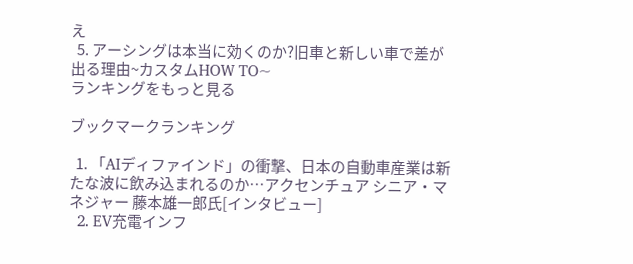え
  5. アーシングは本当に効くのか?旧車と新しい車で差が出る理由~カスタムHOW TO~
ランキングをもっと見る

ブックマークランキング

  1. 「AIディファインド」の衝撃、日本の自動車産業は新たな波に飲み込まれるのか…アクセンチュア シニア・マネジャー 藤本雄一郎氏[インタビュー]
  2. EV充電インフ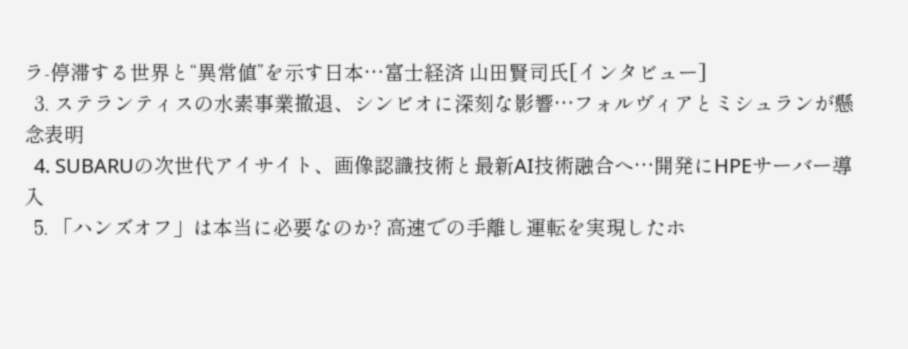ラ-停滞する世界と“異常値”を示す日本…富士経済 山田賢司氏[インタビュー]
  3. ステランティスの水素事業撤退、シンビオに深刻な影響…フォルヴィアとミシュランが懸念表明
  4. SUBARUの次世代アイサイト、画像認識技術と最新AI技術融合へ…開発にHPEサーバー導入
  5. 「ハンズオフ」は本当に必要なのか? 高速での手離し運転を実現したホ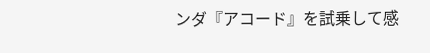ンダ『アコード』を試乗して感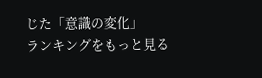じた「意識の変化」
ランキングをもっと見る